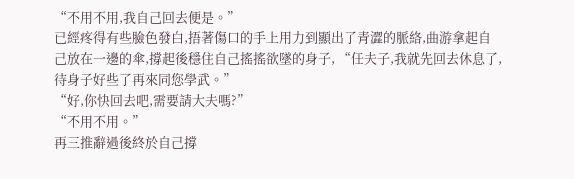“不用不用,我自己回去便是。”
已經疼得有些臉色發白,捂著傷口的手上用力到顯出了青澀的脈絡,曲游拿起自己放在一邊的傘,撐起後穩住自己搖搖欲墜的身子, “任夫子,我就先回去休息了,待身子好些了再來同您學武。”
“好,你快回去吧,需要請大夫嗎?”
“不用不用。”
再三推辭過後終於自己撐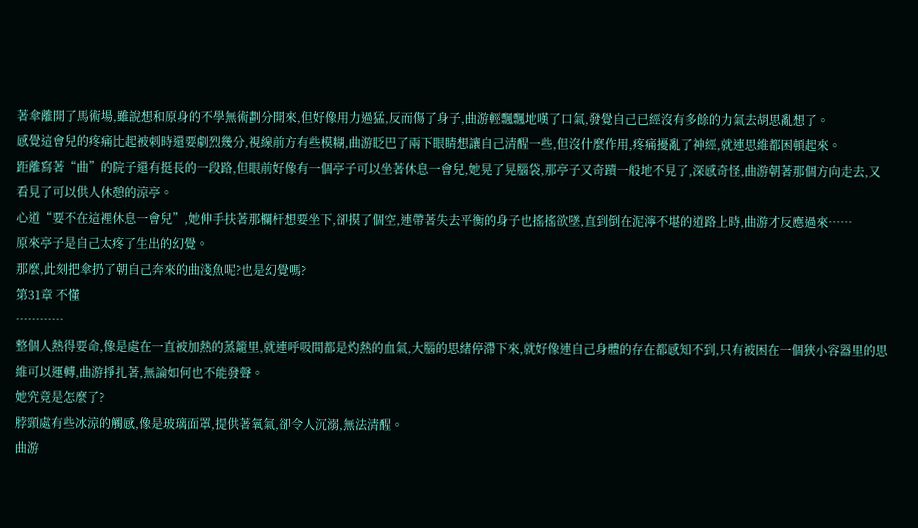著傘離開了馬術場,雖說想和原身的不學無術劃分開來,但好像用力過猛,反而傷了身子,曲游輕飄飄地嘆了口氣,發覺自己已經沒有多餘的力氣去胡思亂想了。
感覺這會兒的疼痛比起被刺時還要劇烈幾分,視線前方有些模糊,曲游眨巴了兩下眼睛想讓自己清醒一些,但沒什麼作用,疼痛擾亂了神經,就連思維都困頓起來。
距離寫著“曲”的院子還有挺長的一段路,但眼前好像有一個亭子可以坐著休息一會兒,她晃了晃腦袋,那亭子又奇蹟一般地不見了,深感奇怪,曲游朝著那個方向走去,又看見了可以供人休憩的涼亭。
心道“要不在這裡休息一會兒”,她伸手扶著那欄杆想要坐下,卻摸了個空,連帶著失去平衡的身子也搖搖欲墜,直到倒在泥濘不堪的道路上時,曲游才反應過來……
原來亭子是自己太疼了生出的幻覺。
那麼,此刻把傘扔了朝自己奔來的曲淺魚呢?也是幻覺嗎?
第31章 不懂
…………
整個人熱得要命,像是處在一直被加熱的蒸籠里,就連呼吸間都是灼熱的血氣,大腦的思緒停滯下來,就好像連自己身體的存在都感知不到,只有被困在一個狹小容器里的思維可以運轉,曲游掙扎著,無論如何也不能發聲。
她究竟是怎麼了?
脖頸處有些冰涼的觸感,像是玻璃面罩,提供著氧氣,卻令人沉溺,無法清醒。
曲游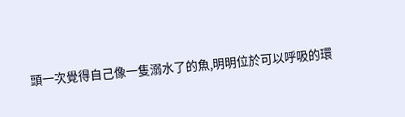頭一次覺得自己像一隻溺水了的魚,明明位於可以呼吸的環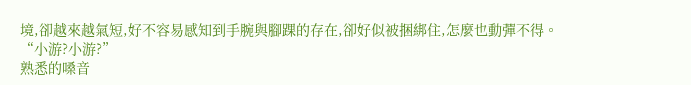境,卻越來越氣短,好不容易感知到手腕與腳踝的存在,卻好似被捆綁住,怎麼也動彈不得。
“小游?小游?”
熟悉的嗓音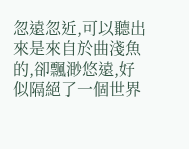忽遠忽近,可以聽出來是來自於曲淺魚的,卻飄渺悠遠,好似隔絕了一個世界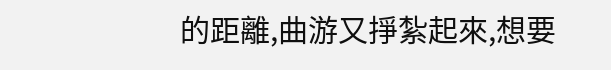的距離,曲游又掙紮起來,想要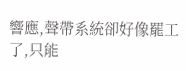響應,聲帶系統卻好像罷工了,只能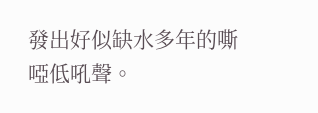發出好似缺水多年的嘶啞低吼聲。